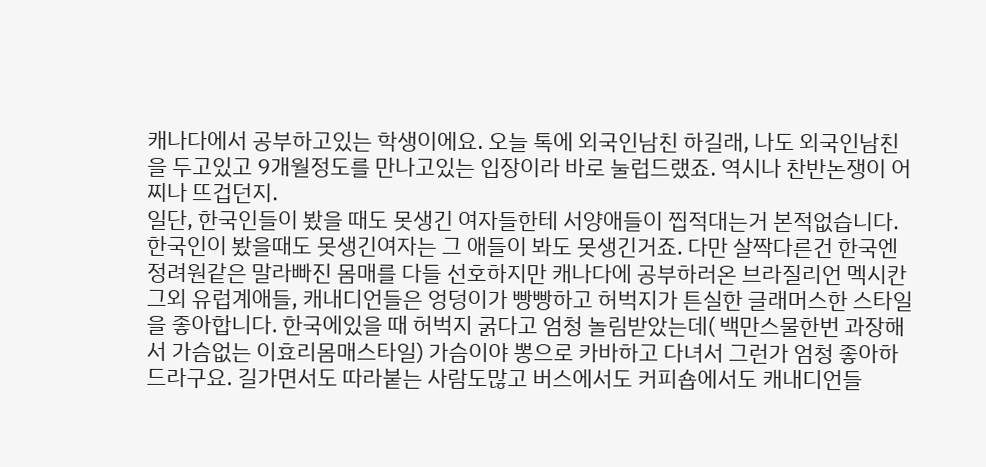캐나다에서 공부하고있는 학생이에요. 오늘 톡에 외국인남친 하길래, 나도 외국인남친을 두고있고 9개월정도를 만나고있는 입장이라 바로 눌럽드랬죠. 역시나 찬반논쟁이 어찌나 뜨겁던지.
일단, 한국인들이 봤을 때도 못생긴 여자들한테 서양애들이 찝적대는거 본적없습니다. 한국인이 봤을때도 못생긴여자는 그 애들이 봐도 못생긴거죠. 다만 살짝다른건 한국엔 정려원같은 말라빠진 몸매를 다들 선호하지만 캐나다에 공부하러온 브라질리언 멕시칸 그외 유럽계애들, 캐내디언들은 엉덩이가 빵빵하고 허벅지가 튼실한 글래머스한 스타일을 좋아합니다. 한국에있을 때 허벅지 굵다고 엄청 놀림받았는데( 백만스물한번 과장해서 가슴없는 이효리몸매스타일) 가슴이야 뽕으로 카바하고 다녀서 그런가 엄청 좋아하드라구요. 길가면서도 따라붙는 사람도많고 버스에서도 커피숍에서도 캐내디언들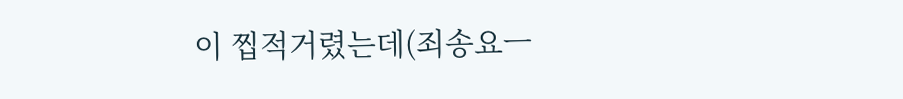이 찝적거렸는데(죄송요ㅡ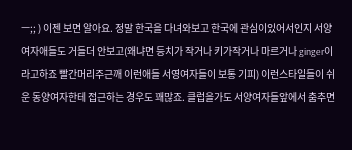ㅡ;; ) 이젠 보면 알아요. 정말 한국을 다녀와보고 한국에 관심이있어서인지 서양여자애들도 거들더 안보고(왜냐면 등치가 작거나 키가작거나 마르거나 ginger이라고하죠 빨간머리주근깨 이런애들 서영여자들이 보통 기피) 이런스타일들이 쉬운 동양여자한테 접근하는 경우도 꽤많죠. 클럽을가도 서양여자들앞에서 춤추면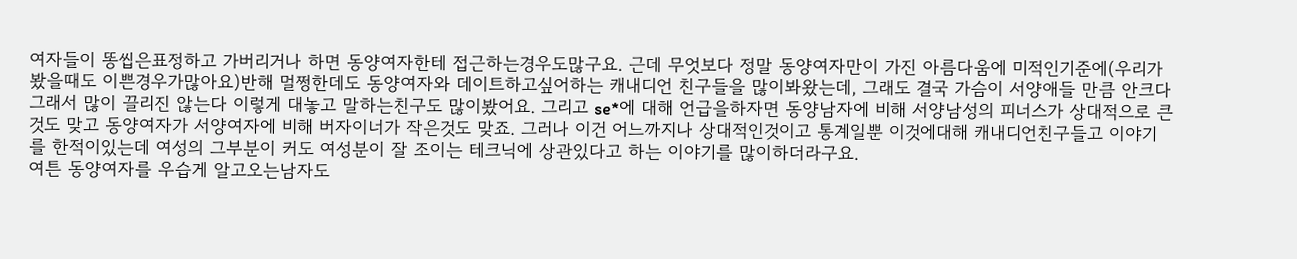여자들이 똥씹은표정하고 가버리거나 하면 동양여자한테 접근하는경우도많구요. 근데 무엇보다 정말 동양여자만이 가진 아름다움에 미적인기준에(우리가봤을때도 이쁜경우가많아요)반해 멀쩡한데도 동양여자와 데이트하고싶어하는 캐내디언 친구들을 많이봐왔는데, 그래도 결국 가슴이 서양애들 만큼 안크다 그래서 많이 끌리진 않는다 이렇게 대놓고 말하는친구도 많이봤어요. 그리고 se*에 대해 언급을하자면 동양남자에 비해 서양남성의 피너스가 상대적으로 큰것도 맞고 동양여자가 서양여자에 비해 버자이너가 작은것도 맞죠. 그러나 이건 어느까지나 상대적인것이고 통계일뿐 이것에대해 캐내디언친구들고 이야기를 한적이있는데 여성의 그부분이 커도 여성분이 잘 조이는 테크닉에 상관있다고 하는 이야기를 많이하더라구요.
여튼 동양여자를 우습게 알고오는남자도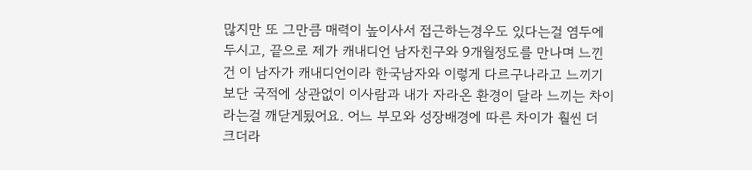많지만 또 그만큼 매력이 높이사서 접근하는경우도 있다는걸 염두에 두시고, 끝으로 제가 캐내디언 남자친구와 9개월정도를 만나며 느낀건 이 남자가 캐내디언이라 한국남자와 이렇게 다르구나라고 느끼기보단 국적에 상관없이 이사람과 내가 자라온 환경이 달라 느끼는 차이라는걸 깨닫게됬어요. 어느 부모와 성장배경에 따른 차이가 훨씬 더 크더라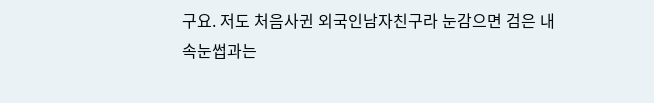구요. 저도 처음사귄 외국인남자친구라 눈감으면 검은 내속눈썹과는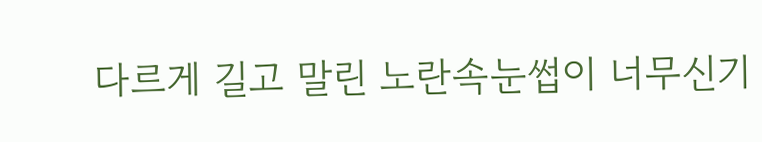다르게 길고 말린 노란속눈썹이 너무신기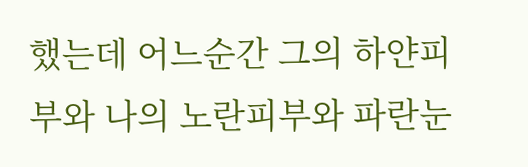했는데 어느순간 그의 하얀피부와 나의 노란피부와 파란눈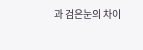과 검은눈의 차이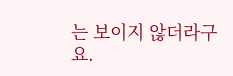는 보이지 않더라구요.